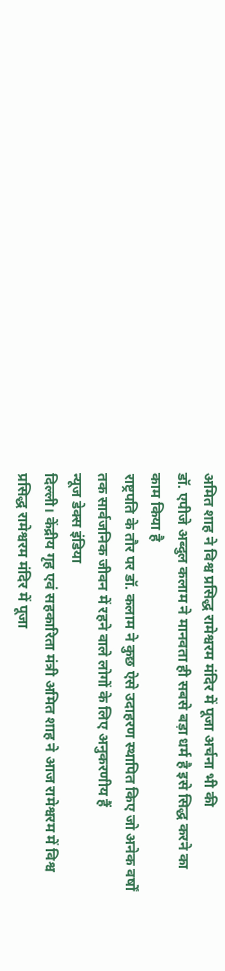अमित शाह ने विश्व प्रसिद्ध रामेश्वरम मंदिर में पूजा अर्चना भी की
डॉ. एपीजे अब्दुल कलाम ने मानवता ही सबसे बड़ा धर्म है इसे सिद्ध करने का काम किया है
राष्ट्रपति के तौर पर डॉ. कलाम ने कुछ ऐसे उदाहरण स्थापित किए जो अनेक वर्षों तक सार्वजनिक जीवन में रहने वाले लोगों के लिए अनुकरणीय हैं
न्यूज डेक्स इंडिया
दिल्ली। केंद्रीय गृह एवं सहकारिता मंत्री अमित शाह ने आज रामेश्वरम में विश्व प्रसिद्ध रामेश्वरम मंदिर में पूजा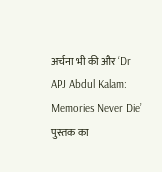अर्चना भी की और ‘Dr APJ Abdul Kalam: Memories Never Die’ पुस्तक का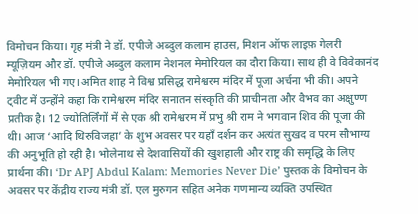विमोचन किया। गृह मंत्री ने डॉ. एपीजे अब्दुल कलाम हाउस, मिशन ऑफ लाइफ़ गेलरी म्यूज़ियम और डॉ. एपीजे अब्दुल कलाम नेशनल मेमोरियल का दौरा किया। साथ ही वे विवेकानंद मेमोरियल भी गए।अमित शाह ने विश्व प्रसिद्ध रामेश्वरम मंदिर में पूजा अर्चना भी की। अपने ट्वीट में उन्होंने कहा कि रामेश्वरम मंदिर सनातन संस्कृति की प्राचीनता और वैभव का अक्षुण्ण प्रतीक है। 12 ज्योतिर्लिंगों में से एक श्री रामेश्वरम में प्रभु श्री राम ने भगवान शिव की पूजा की थी। आज ‘आदि थिरुविजहा’ के शुभ अवसर पर यहाँ दर्शन कर अत्यंत सुखद व परम सौभाग्य की अनुभूति हो रही है। भोलेनाथ से देशवासियों की खुशहाली और राष्ट्र की समृद्धि के लिए प्रार्थना की। ‘Dr APJ Abdul Kalam: Memories Never Die’ पुस्तक के विमोचन के अवसर पर केंद्रीय राज्य मंत्री डॉ. एल मुरुगन सहित अनेक गणमान्य व्यक्ति उपस्थित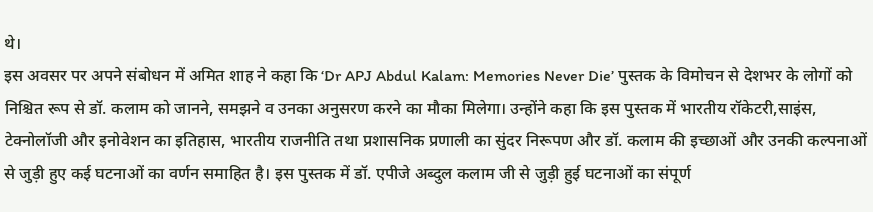थे।
इस अवसर पर अपने संबोधन में अमित शाह ने कहा कि ‘Dr APJ Abdul Kalam: Memories Never Die’ पुस्तक के विमोचन से देशभर के लोगों को निश्चित रूप से डॉ. कलाम को जानने, समझने व उनका अनुसरण करने का मौका मिलेगा। उन्होंने कहा कि इस पुस्तक में भारतीय रॉकेटरी,साइंस, टेक्नोलॉजी और इनोवेशन का इतिहास, भारतीय राजनीति तथा प्रशासनिक प्रणाली का सुंदर निरूपण और डॉ. कलाम की इच्छाओं और उनकी कल्पनाओं से जुड़ी हुए कई घटनाओं का वर्णन समाहित है। इस पुस्तक में डॉ. एपीजे अब्दुल कलाम जी से जुड़ी हुई घटनाओं का संपूर्ण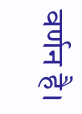वर्णन है।